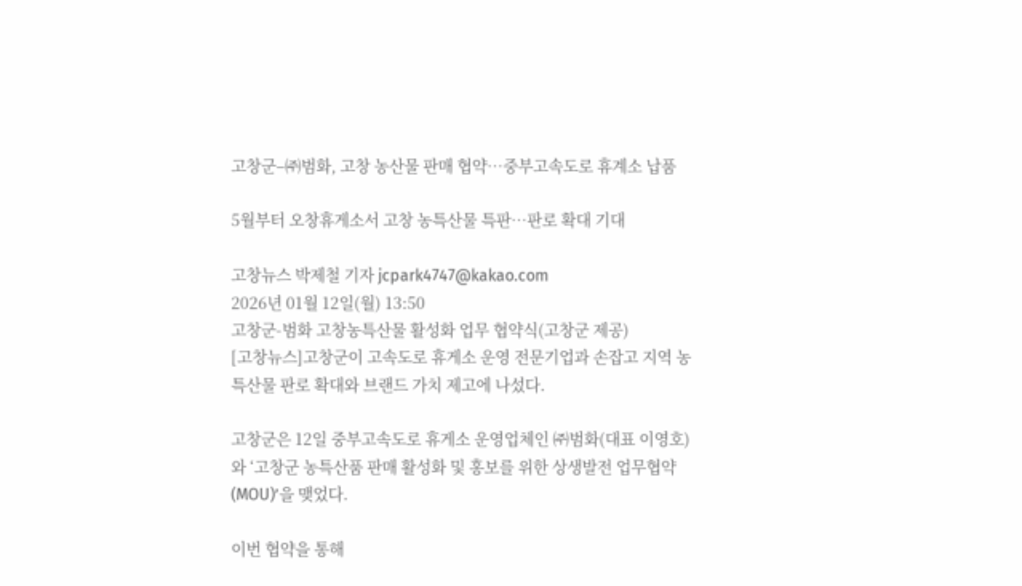고창군–㈜범화, 고창 농산물 판매 협약…중부고속도로 휴계소 납품

5월부터 오창휴게소서 고창 농특산물 특판…판로 확대 기대

고창뉴스 박제철 기자 jcpark4747@kakao.com
2026년 01월 12일(월) 13:50
고창군-범화 고창농특산물 활성화 업무 협약식(고창군 제공)
[고창뉴스]고창군이 고속도로 휴게소 운영 전문기업과 손잡고 지역 농특산물 판로 확대와 브랜드 가치 제고에 나섰다.

고창군은 12일 중부고속도로 휴게소 운영업체인 ㈜범화(대표 이영호)와 ‘고창군 농특산품 판매 활성화 및 홍보를 위한 상생발전 업무협약(MOU)’을 맺었다.

이번 협약을 통해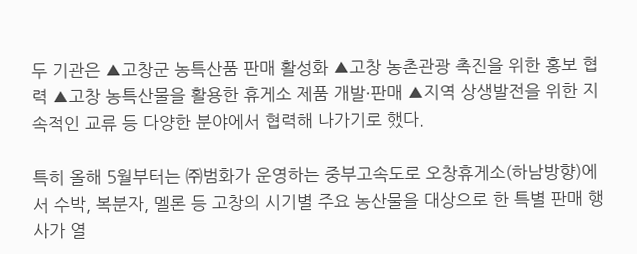두 기관은 ▲고창군 농특산품 판매 활성화 ▲고창 농촌관광 촉진을 위한 홍보 협력 ▲고창 농특산물을 활용한 휴게소 제품 개발·판매 ▲지역 상생발전을 위한 지속적인 교류 등 다양한 분야에서 협력해 나가기로 했다.

특히 올해 5월부터는 ㈜범화가 운영하는 중부고속도로 오창휴게소(하남방향)에서 수박, 복분자, 멜론 등 고창의 시기별 주요 농산물을 대상으로 한 특별 판매 행사가 열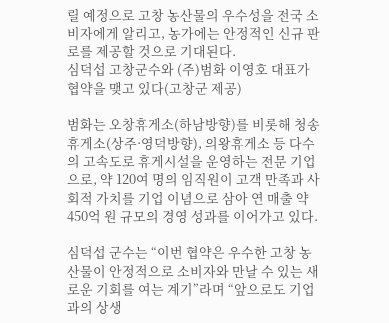릴 예정으로 고창 농산물의 우수성을 전국 소비자에게 알리고, 농가에는 안정적인 신규 판로를 제공할 것으로 기대된다.
심덕섭 고창군수와 (주)범화 이영호 대표가 협약을 맺고 있다(고창군 제공)

범화는 오창휴게소(하남방향)를 비롯해 청송휴게소(상주·영덕방향), 의왕휴게소 등 다수의 고속도로 휴게시설을 운영하는 전문 기업으로, 약 120여 명의 임직원이 고객 만족과 사회적 가치를 기업 이념으로 삼아 연 매출 약 450억 원 규모의 경영 성과를 이어가고 있다.

심덕섭 군수는 “이번 협약은 우수한 고창 농산물이 안정적으로 소비자와 만날 수 있는 새로운 기회를 여는 계기”라며 “앞으로도 기업과의 상생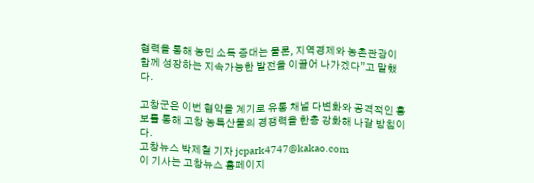협력을 통해 농민 소득 증대는 물론, 지역경제와 농촌관광이 함께 성장하는 지속가능한 발전을 이끌어 나가겠다”고 말했다.

고창군은 이번 협약을 계기로 유통 채널 다변화와 공격적인 홍보를 통해 고창 농특산물의 경쟁력을 한층 강화해 나갈 방침이다.
고창뉴스 박제철 기자 jcpark4747@kakao.com
이 기사는 고창뉴스 홈페이지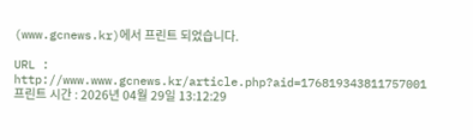(www.gcnews.kr)에서 프린트 되었습니다.

URL : http://www.www.gcnews.kr/article.php?aid=176819343811757001
프린트 시간 : 2026년 04월 29일 13:12:29